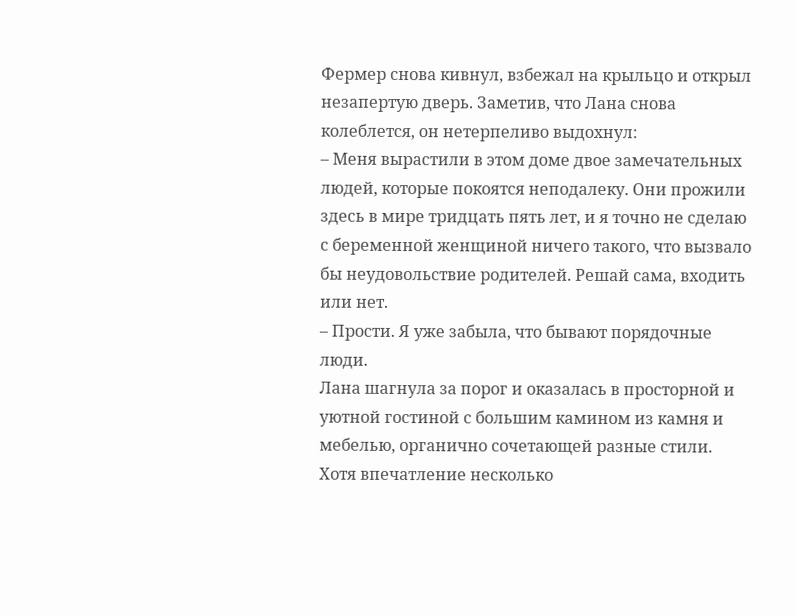Фермер снова кивнул, взбежал на крыльцо и открыл незапертую дверь. Заметив, что Лана снова колеблется, он нетерпеливо выдохнул:
– Меня вырастили в этом доме двое замечательных людей, которые покоятся неподалеку. Они прожили здесь в мире тридцать пять лет, и я точно не сделаю с беременной женщиной ничего такого, что вызвало бы неудовольствие родителей. Решай сама, входить или нет.
– Прости. Я уже забыла, что бывают порядочные люди.
Лана шагнула за порог и оказалась в просторной и уютной гостиной с большим камином из камня и мебелью, органично сочетающей разные стили.
Хотя впечатление несколько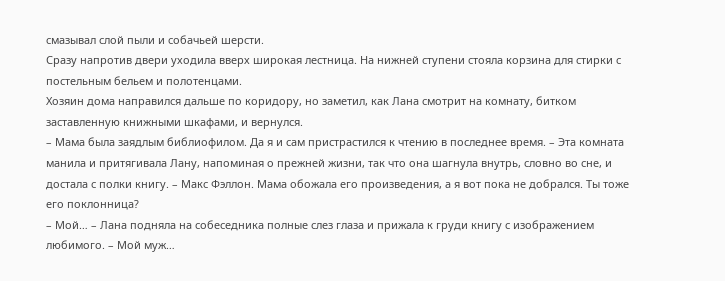смазывал слой пыли и собачьей шерсти.
Сразу напротив двери уходила вверх широкая лестница. На нижней ступени стояла корзина для стирки с постельным бельем и полотенцами.
Хозяин дома направился дальше по коридору, но заметил, как Лана смотрит на комнату, битком заставленную книжными шкафами, и вернулся.
– Мама была заядлым библиофилом. Да я и сам пристрастился к чтению в последнее время. – Эта комната манила и притягивала Лану, напоминая о прежней жизни, так что она шагнула внутрь, словно во сне, и достала с полки книгу. – Макс Фэллон. Мама обожала его произведения, а я вот пока не добрался. Ты тоже его поклонница?
– Мой… – Лана подняла на собеседника полные слез глаза и прижала к груди книгу с изображением любимого. – Мой муж…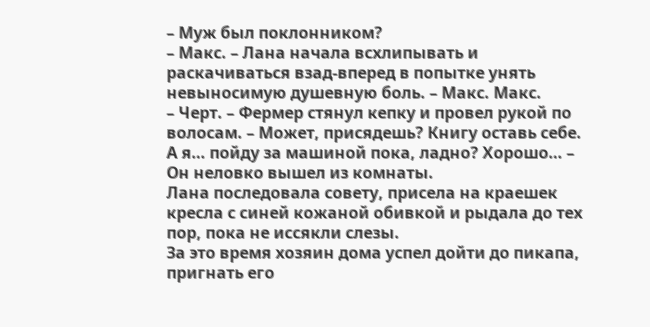– Муж был поклонником?
– Макс. – Лана начала всхлипывать и раскачиваться взад-вперед в попытке унять невыносимую душевную боль. – Макс. Макс.
– Черт. – Фермер стянул кепку и провел рукой по волосам. – Может, присядешь? Книгу оставь себе. А я… пойду за машиной пока, ладно? Хорошо… – Он неловко вышел из комнаты.
Лана последовала совету, присела на краешек кресла с синей кожаной обивкой и рыдала до тех пор, пока не иссякли слезы.
За это время хозяин дома успел дойти до пикапа, пригнать его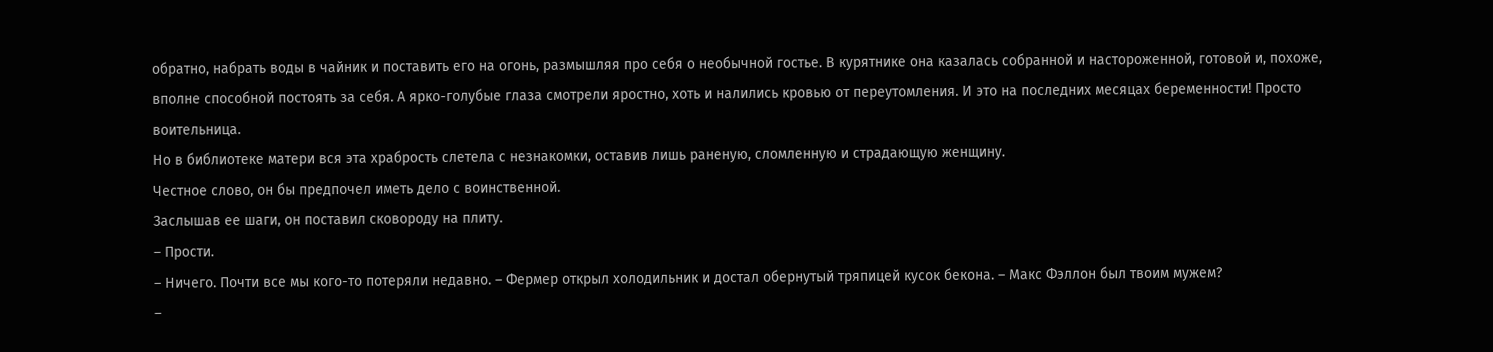обратно, набрать воды в чайник и поставить его на огонь, размышляя про себя о необычной гостье. В курятнике она казалась собранной и настороженной, готовой и, похоже, вполне способной постоять за себя. А ярко-голубые глаза смотрели яростно, хоть и налились кровью от переутомления. И это на последних месяцах беременности! Просто воительница.
Но в библиотеке матери вся эта храбрость слетела с незнакомки, оставив лишь раненую, сломленную и страдающую женщину.
Честное слово, он бы предпочел иметь дело с воинственной.
Заслышав ее шаги, он поставил сковороду на плиту.
– Прости.
– Ничего. Почти все мы кого-то потеряли недавно. – Фермер открыл холодильник и достал обернутый тряпицей кусок бекона. – Макс Фэллон был твоим мужем?
–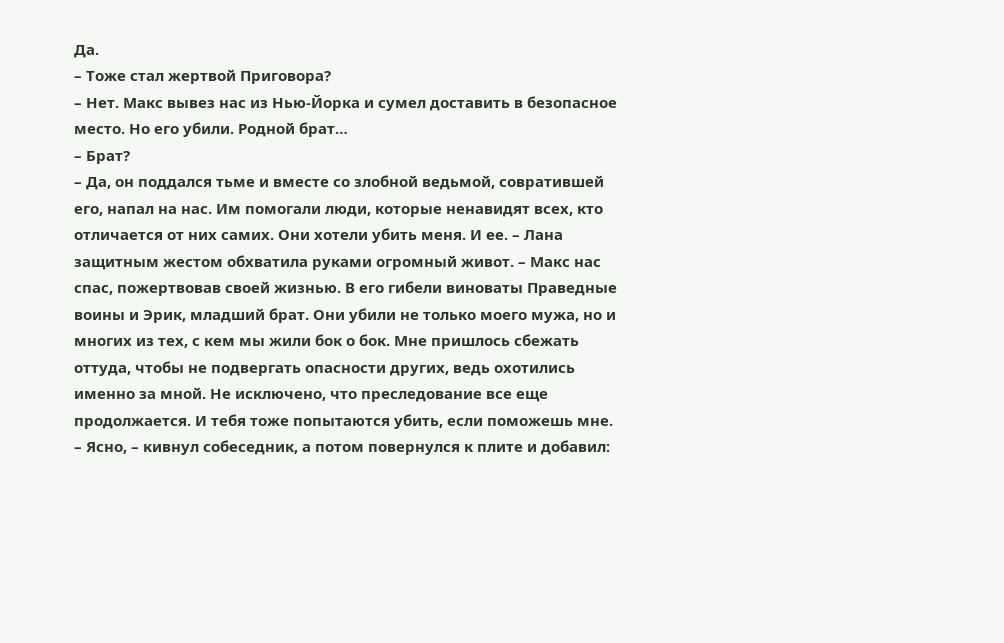Да.
– Тоже стал жертвой Приговора?
– Нет. Макс вывез нас из Нью-Йорка и сумел доставить в безопасное место. Но его убили. Родной брат…
– Брат?
– Да, он поддался тьме и вместе со злобной ведьмой, совратившей его, напал на нас. Им помогали люди, которые ненавидят всех, кто отличается от них самих. Они хотели убить меня. И ее. – Лана защитным жестом обхватила руками огромный живот. – Макс нас спас, пожертвовав своей жизнью. В его гибели виноваты Праведные воины и Эрик, младший брат. Они убили не только моего мужа, но и многих из тех, с кем мы жили бок о бок. Мне пришлось сбежать оттуда, чтобы не подвергать опасности других, ведь охотились именно за мной. Не исключено, что преследование все еще продолжается. И тебя тоже попытаются убить, если поможешь мне.
– Ясно, – кивнул собеседник, а потом повернулся к плите и добавил: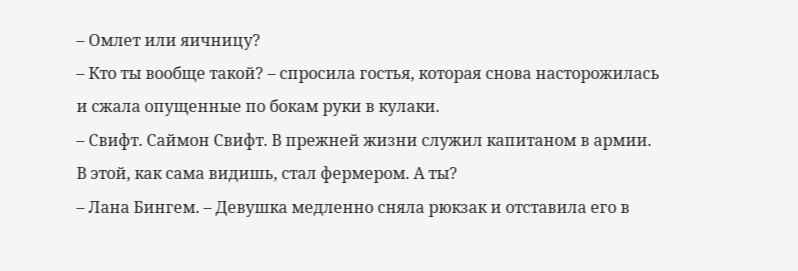– Омлет или яичницу?
– Кто ты вообще такой? – спросила гостья, которая снова насторожилась и сжала опущенные по бокам руки в кулаки.
– Свифт. Саймон Свифт. В прежней жизни служил капитаном в армии. В этой, как сама видишь, стал фермером. А ты?
– Лана Бингем. – Девушка медленно сняла рюкзак и отставила его в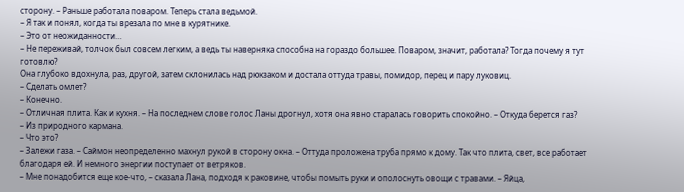сторону. – Раньше работала поваром. Теперь стала ведьмой.
– Я так и понял, когда ты врезала по мне в курятнике.
– Это от неожиданности…
– Не переживай, толчок был совсем легким, а ведь ты наверняка способна на гораздо большее. Поваром, значит, работала? Тогда почему я тут готовлю?
Она глубоко вдохнула, раз, другой, затем склонилась над рюкзаком и достала оттуда травы, помидор, перец и пару луковиц.
– Сделать омлет?
– Конечно.
– Отличная плита. Как и кухня. – На последнем слове голос Ланы дрогнул, хотя она явно старалась говорить спокойно. – Откуда берется газ?
– Из природного кармана.
– Что это?
– Залежи газа. – Саймон неопределенно махнул рукой в сторону окна. – Оттуда проложена труба прямо к дому. Так что плита, свет, все работает благодаря ей. И немного энергии поступает от ветряков.
– Мне понадобится еще кое-что, – сказала Лана, подходя к раковине, чтобы помыть руки и ополоснуть овощи с травами. – Яйца,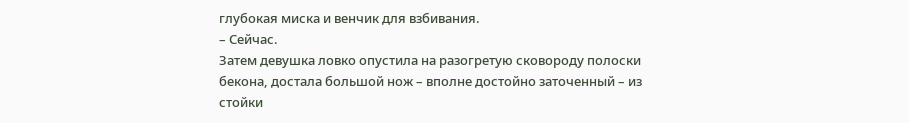глубокая миска и венчик для взбивания.
– Сейчас.
Затем девушка ловко опустила на разогретую сковороду полоски бекона, достала большой нож – вполне достойно заточенный – из стойки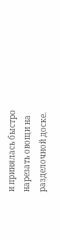и принялась быстро нарезать овощи на разделочной доске.